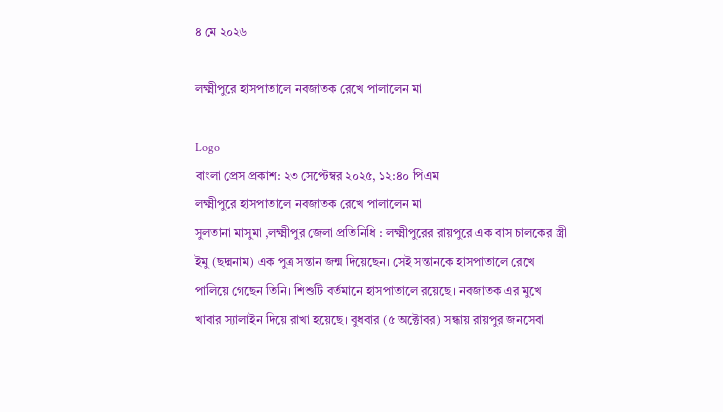৪ মে ২০২৬

লক্ষ্মীপুরে হাসপাতালে নবজাতক রেখে পালালেন মা

Logo
বাংলা প্রেস প্রকাশ: ২৩ সেপ্টেম্বর ২০২৫, ১২:৪০ পিএম
লক্ষ্মীপুরে হাসপাতালে নবজাতক রেখে পালালেন মা
সুলতানা মাসুমা ,লক্ষ্মীপুর জেলা প্রতিনিধি : লক্ষ্মীপুরের রায়পুরে এক বাস চালকের স্ত্রী ইমু (ছদ্মনাম) এক পুত্র সন্তান জন্ম দিয়েছেন। সেই সন্তানকে হাসপাতালে রেখে পালিয়ে গেছেন তিনি। শিশুটি বর্তমানে হাসপাতালে রয়েছে। নবজাতক এর মুখে খাবার স্যালাইন দিয়ে রাখা হয়েছে। বুধবার (৫ অক্টোবর) সন্ধায় রায়পুর জনসেবা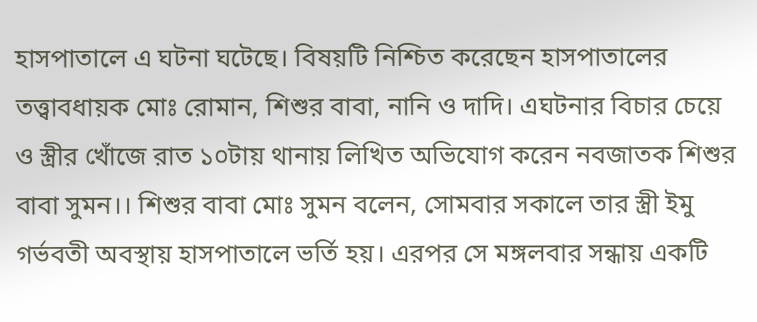হাসপাতালে এ ঘটনা ঘটেছে। বিষয়টি নিশ্চিত করেছেন হাসপাতালের তত্ত্বাবধায়ক মোঃ রোমান, শিশুর বাবা, নানি ও দাদি। এঘটনার বিচার চেয়ে ও স্ত্রীর খোঁজে রাত ১০টায় থানায় লিখিত অভিযোগ করেন নবজাতক শিশুর বাবা সুমন।। শিশুর বাবা মোঃ সুমন বলেন, সোমবার সকালে তার স্ত্রী ইমু গর্ভবতী অবস্থায় হাসপাতালে ভর্তি হয়। এরপর সে মঙ্গলবার সন্ধায় একটি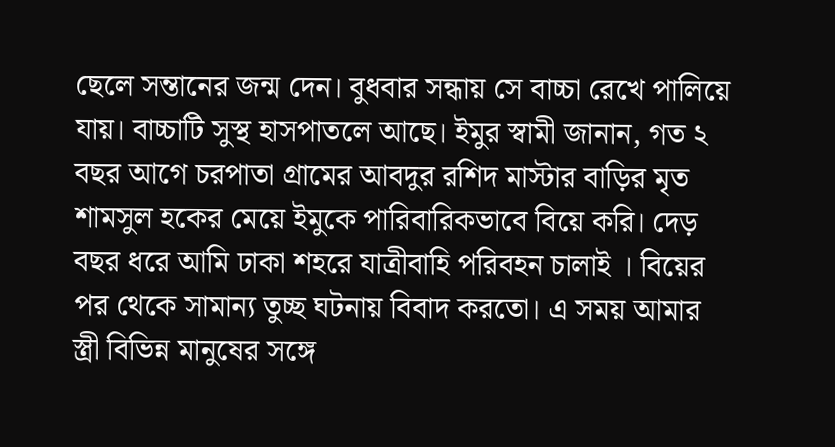ছেলে সন্তানের জন্ম দেন। বুধবার সন্ধায় সে বাচ্চা রেখে পালিয়ে যায়। বাচ্চাটি সুস্থ হাসপাতলে আছে। ইমুর স্বামী জানান, গত ২ বছর আগে চরপাতা গ্রামের আবদুর রশিদ মাস্টার বাড়ির মৃত শামসুল হকের মেয়ে ইমুকে পারিবারিকভাবে বিয়ে করি। দেড় বছর ধরে আমি ঢাকা শহরে যাত্রীবাহি পরিবহন চালাই । বিয়ের পর থেকে সামান্য তুচ্ছ ঘটনায় বিবাদ করতো। এ সময় আমার স্ত্রী বিভিন্ন মানুষের সঙ্গে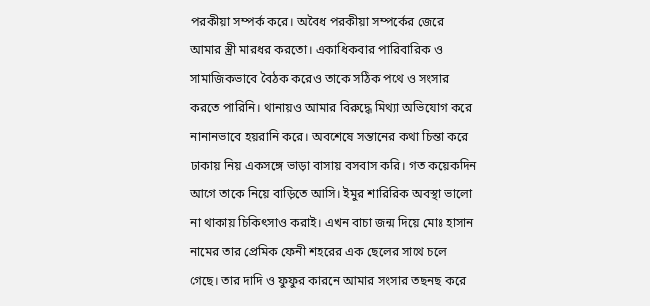পরকীয়া সম্পর্ক করে। অবৈধ পরকীয়া সম্পর্কের জেরে আমার স্ত্রী মারধর করতো। একাধিকবার পারিবারিক ও সামাজিকভাবে বৈঠক করেও তাকে সঠিক পথে ও সংসার করতে পারিনি। থানায়ও আমার বিরুদ্ধে মিথ্যা অভিযোগ করে নানানভাবে হয়রানি করে। অবশেষে সন্তানের কথা চিন্তা করে ঢাকায় নিয় একসঙ্গে ভাড়া বাসায় বসবাস করি। গত কয়েকদিন আগে তাকে নিয়ে বাড়িতে আসি। ইমুর শারিরিক অবস্থা ভালো না থাকায় চিকিৎসাও করাই। এখন বাচা জন্ম দিয়ে মোঃ হাসান নামের তার প্রেমিক ফেনী শহরের এক ছেলের সাথে চলে গেছে। তার দাদি ও ফুফুর কারনে আমার সংসার তছনছ করে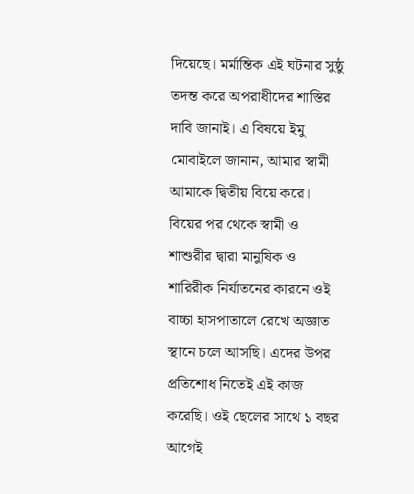দিয়েছে। মর্মান্তিক এই ঘটনার সুষ্ঠু তদন্ত করে অপরাধীদের শাস্তির দাবি জানাই। এ বিষয়ে ইমু মোবাইলে জানান, আমার স্বামী আমাকে দ্বিতীয় বিয়ে করে। বিয়ের পর থেকে স্বামী ও শাশুরীর দ্বারা মানুষিক ও শারিরীক নির্যাতনের কারনে ওই বাচ্চা হাসপাতালে রেখে অজ্ঞাত স্থানে চলে আসছি। এদের উপর প্রতিশোধ নিতেই এই কাজ করেছি। ওই ছেলের সাথে ১ বছর আগেই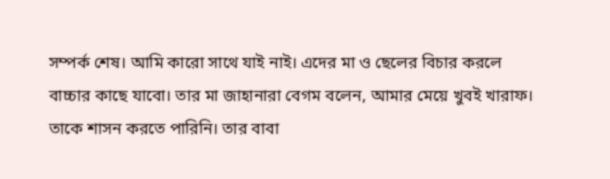সম্পর্ক শেষ। আমি কারো সাথে যাই নাই। এদের মা ও ছেলের বিচার করলে বাচ্চার কাছে যাবো। তার মা জাহানারা বেগম বলেন, আমার মেয়ে খুবই খারাফ। তাকে শাসন করতে পারিনি। তার বাবা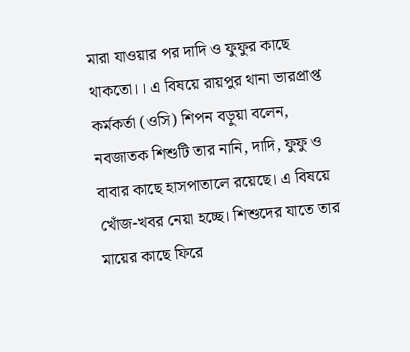মারা যাওয়ার পর দাদি ও ফুফুর কাছে থাকতো।। এ বিষয়ে রায়পুর থানা ভারপ্রাপ্ত কর্মকর্তা (ওসি) শিপন বড়ুয়া বলেন, নবজাতক শিশুটি তার নানি, দাদি, ফুফু ও বাবার কাছে হাসপাতালে রয়েছে। এ বিষয়ে খোঁজ-খবর নেয়া হচ্ছে। শিশুদের যাতে তার মায়ের কাছে ফিরে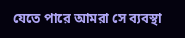যেতে পারে আমরা সে ব্যবস্থা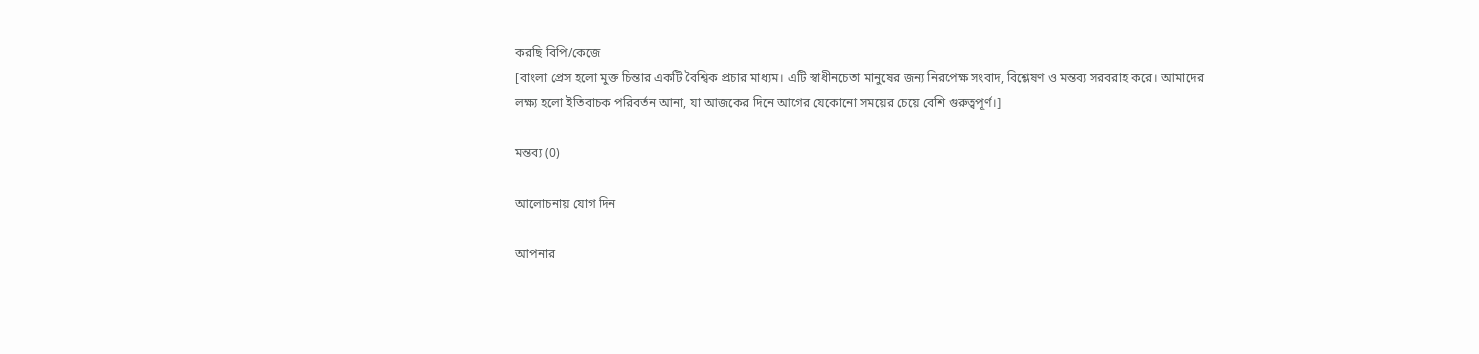করছি বিপি/কেজে
[বাংলা প্রেস হলো মুক্ত চিন্তার একটি বৈশ্বিক প্রচার মাধ্যম। এটি স্বাধীনচেতা মানুষের জন্য নিরপেক্ষ সংবাদ, বিশ্লেষণ ও মন্তব্য সরবরাহ করে। আমাদের লক্ষ্য হলো ইতিবাচক পরিবর্তন আনা, যা আজকের দিনে আগের যেকোনো সময়ের চেয়ে বেশি গুরুত্বপূর্ণ।]

মন্তব্য (0)

আলোচনায় যোগ দিন

আপনার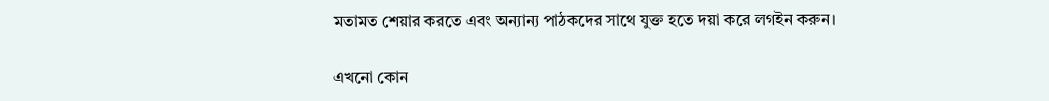মতামত শেয়ার করতে এবং অন্যান্য পাঠকদের সাথে যুক্ত হতে দয়া করে লগইন করুন।

এখনো কোন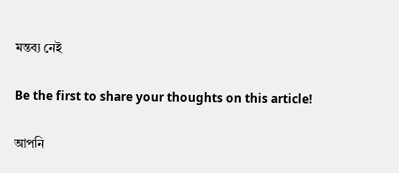মন্তব্য নেই

Be the first to share your thoughts on this article!

আপনি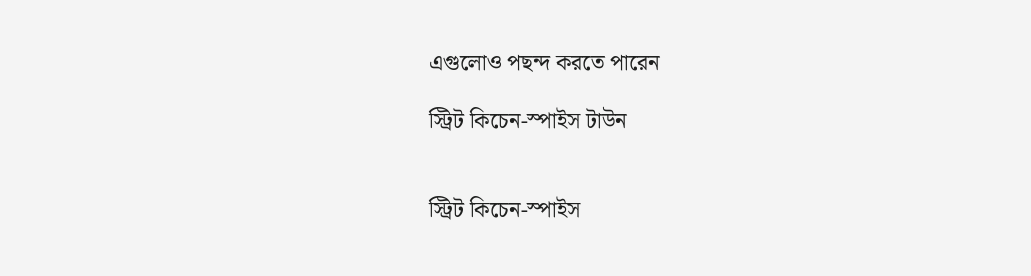এগুলোও পছন্দ করতে পারেন

স্ট্রিট কিচেন-স্পাইস টাউন


স্ট্রিট কিচেন-স্পাইস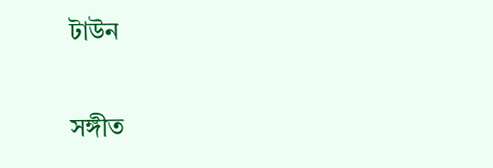টাউন

সঙ্গীত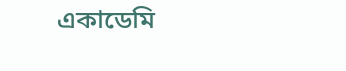একাডেমি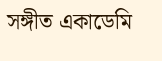সঙ্গীত একাডেমি